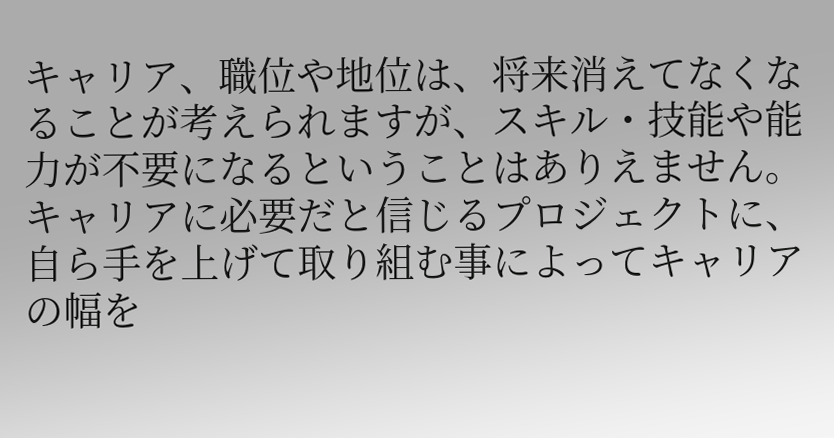キャリア、職位や地位は、将来消えてなくなることが考えられますが、スキル・技能や能力が不要になるということはありえません。キャリアに必要だと信じるプロジェクトに、自ら手を上げて取り組む事によってキャリアの幅を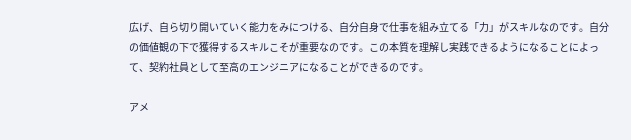広げ、自ら切り開いていく能力をみにつける、自分自身で仕事を組み立てる「力」がスキルなのです。自分の価値観の下で獲得するスキルこそが重要なのです。この本質を理解し実践できるようになることによって、契約社員として至高のエンジニアになることができるのです。

アメ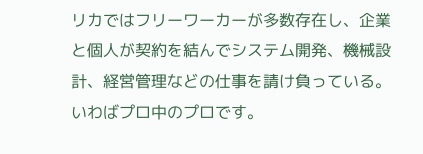リカではフリーワーカーが多数存在し、企業と個人が契約を結んでシステム開発、機械設計、経営管理などの仕事を請け負っている。いわばプロ中のプロです。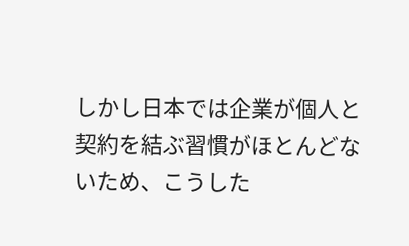しかし日本では企業が個人と契約を結ぶ習慣がほとんどないため、こうした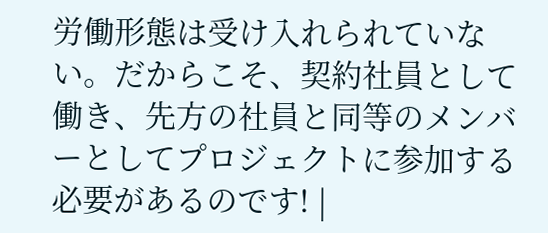労働形態は受け入れられていない。だからこそ、契約社員として働き、先方の社員と同等のメンバーとしてプロジェクトに参加する必要があるのです! |